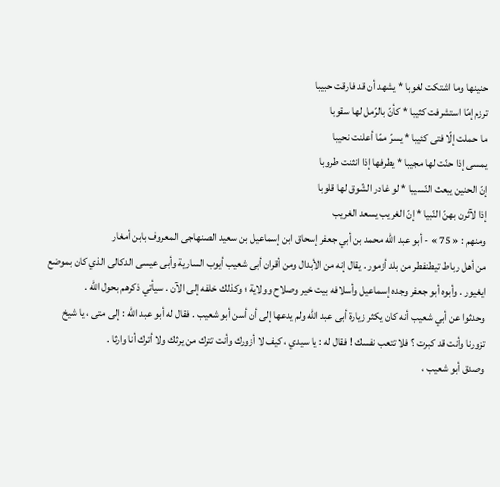حنينها وما اشتكت لغوبا * يشهد أن قد فارقت حبيبا
ترزم إمّا استشرفت كثيبا * كأنّ بالرّمل لها سقوبا
ما حملت إلّا فتى كئيبا * يسرّ ممّا أعلنت نحيبا
يمسى إذا حنّت لها مجيبا * يطرفها إذا انثنت طروبا
إنّ الحنين يبعث النّسيبا * لو غادر الشّوق لها قلوبا
إذا لآثرن بهنّ النّبيا * إنّ الغريب يسعد الغريب
ومنهم : « 75 » - أبو عبد اللّه محمد بن أبي جعفر إسحاق ابن إسماعيل بن سعيد الصنهاجى المعروف بابن أمغار
من أهل رباط تيطنفطر من بلد أزمور . يقال إنه من الأبدال ومن أقران أبى شعيب أيوب السارية وأبى عيسى الدكالى الذي كان بموضع ايغيور . وأبوه أبو جعفر وجده إسماعيل وأسلافه بيت خير وصلاح وولاية ؛ وكذلك خلفه إلى الآن . سيأتي ذكرهم بحول اللّه .
وحدثوا عن أبي شعيب أنه كان يكثر زيارة أبى عبد اللّه ولم يدعها إلى أن أسن أبو شعيب . فقال له أبو عبد اللّه : إلى متى ، يا شيخ تزورنا وأنت قد كبرت ؟ فلا تتعب نفسك ! فقال له : يا سيدي ، كيف لا أزورك وأنت تترك من يرثك ولا أترك أنا وارثا .
وصدق أبو شعيب ،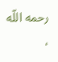رحمه اللّه ،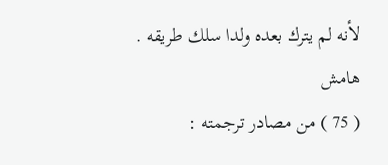لأنه لم يترك بعده ولدا سلك طريقه .
هامش
( 75 ) من مصادر ترجمته :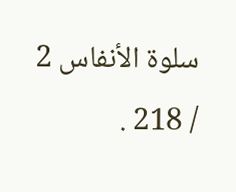سلوة الأنفاس 2 / 218 .